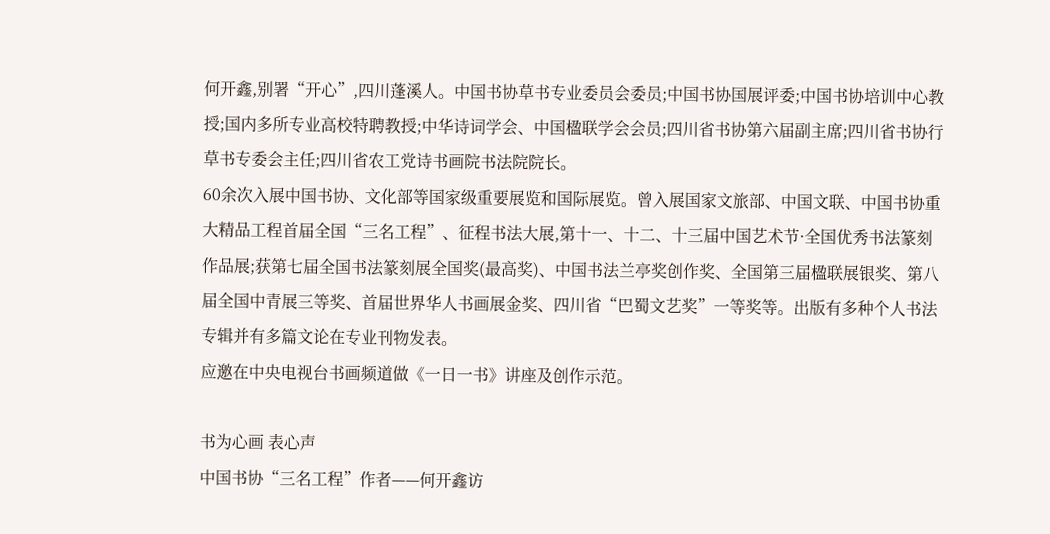何开鑫,别署“开心”,四川蓬溪人。中国书协草书专业委员会委员;中国书协国展评委;中国书协培训中心教授;国内多所专业高校特聘教授;中华诗词学会、中国楹联学会会员;四川省书协第六届副主席;四川省书协行草书专委会主任;四川省农工党诗书画院书法院院长。
60余次入展中国书协、文化部等国家级重要展览和国际展览。曾入展国家文旅部、中国文联、中国书协重大精品工程首届全国“三名工程”、征程书法大展,第十一、十二、十三届中国艺术节·全国优秀书法篆刻作品展;获第七届全国书法篆刻展全国奖(最高奖)、中国书法兰亭奖创作奖、全国第三届楹联展银奖、第八届全国中青展三等奖、首届世界华人书画展金奖、四川省“巴蜀文艺奖”一等奖等。出版有多种个人书法专辑并有多篇文论在专业刊物发表。
应邀在中央电视台书画频道做《一日一书》讲座及创作示范。

书为心画 表心声
中国书协“三名工程”作者——何开鑫访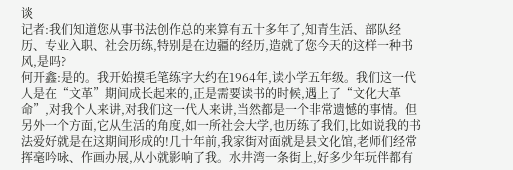谈
记者:我们知道您从事书法创作总的来算有五十多年了,知青生活、部队经历、专业入职、社会历练,特别是在边疆的经历,造就了您今天的这样一种书风,是吗?
何开鑫:是的。我开始摸毛笔练字大约在1964年,读小学五年级。我们这一代人是在“文革”期间成长起来的,正是需要读书的时候,遇上了“文化大革命”,对我个人来讲,对我们这一代人来讲,当然都是一个非常遗憾的事情。但另外一个方面,它从生活的角度,如一所社会大学,也历练了我们,比如说我的书法爱好就是在这期间形成的!几十年前,我家街对面就是县文化馆,老师们经常挥毫吟咏、作画办展,从小就影响了我。水井湾一条街上,好多少年玩伴都有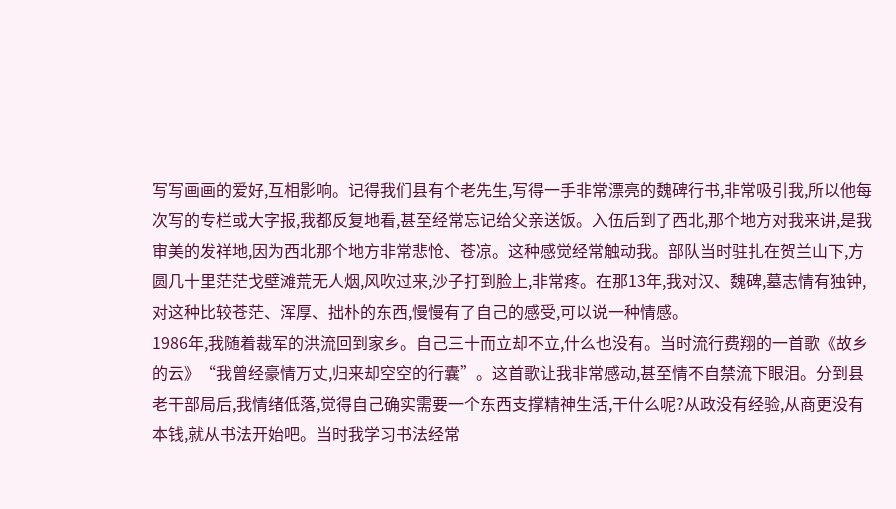写写画画的爱好,互相影响。记得我们县有个老先生,写得一手非常漂亮的魏碑行书,非常吸引我,所以他每次写的专栏或大字报,我都反复地看,甚至经常忘记给父亲送饭。入伍后到了西北,那个地方对我来讲,是我审美的发祥地,因为西北那个地方非常悲怆、苍凉。这种感觉经常触动我。部队当时驻扎在贺兰山下,方圆几十里茫茫戈壁滩荒无人烟,风吹过来,沙子打到脸上,非常疼。在那13年,我对汉、魏碑,墓志情有独钟,对这种比较苍茫、浑厚、拙朴的东西,慢慢有了自己的感受,可以说一种情感。
1986年,我随着裁军的洪流回到家乡。自己三十而立却不立,什么也没有。当时流行费翔的一首歌《故乡的云》“我曾经豪情万丈,归来却空空的行囊”。这首歌让我非常感动,甚至情不自禁流下眼泪。分到县老干部局后,我情绪低落,觉得自己确实需要一个东西支撑精神生活,干什么呢?从政没有经验,从商更没有本钱,就从书法开始吧。当时我学习书法经常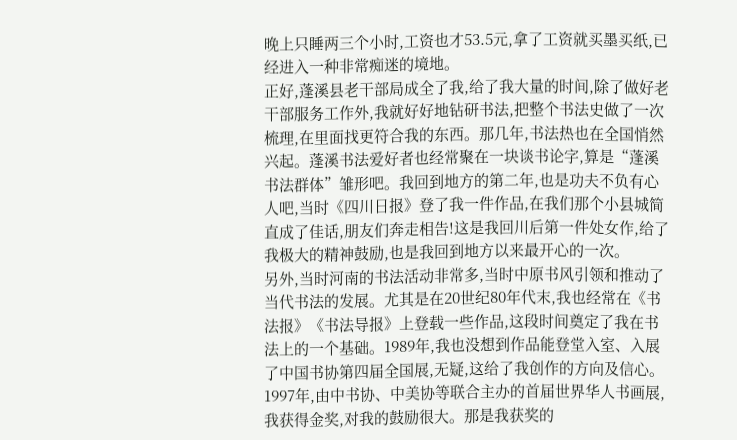晚上只睡两三个小时,工资也才53.5元,拿了工资就买墨买纸,已经进入一种非常痴迷的境地。
正好,蓬溪县老干部局成全了我,给了我大量的时间,除了做好老干部服务工作外,我就好好地钻研书法,把整个书法史做了一次梳理,在里面找更符合我的东西。那几年,书法热也在全国悄然兴起。蓬溪书法爱好者也经常聚在一块谈书论字,算是“蓬溪书法群体”雏形吧。我回到地方的第二年,也是功夫不负有心人吧,当时《四川日报》登了我一件作品,在我们那个小县城简直成了佳话,朋友们奔走相告!这是我回川后第一件处女作,给了我极大的精神鼓励,也是我回到地方以来最开心的一次。
另外,当时河南的书法活动非常多,当时中原书风引领和推动了当代书法的发展。尤其是在20世纪80年代末,我也经常在《书法报》《书法导报》上登载一些作品,这段时间奠定了我在书法上的一个基础。1989年,我也没想到作品能登堂入室、入展了中国书协第四届全国展,无疑,这给了我创作的方向及信心。
1997年,由中书协、中美协等联合主办的首届世界华人书画展,我获得金奖,对我的鼓励很大。那是我获奖的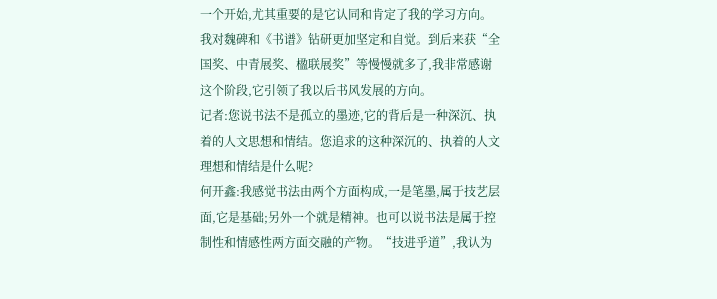一个开始,尤其重要的是它认同和肯定了我的学习方向。我对魏碑和《书谱》钻研更加坚定和自觉。到后来获“全国奖、中青展奖、楹联展奖”等慢慢就多了,我非常感谢这个阶段,它引领了我以后书风发展的方向。
记者:您说书法不是孤立的墨迹,它的背后是一种深沉、执着的人文思想和情结。您追求的这种深沉的、执着的人文理想和情结是什么呢?
何开鑫:我感觉书法由两个方面构成,一是笔墨,属于技艺层面,它是基础;另外一个就是精神。也可以说书法是属于控制性和情感性两方面交融的产物。“技进乎道”,我认为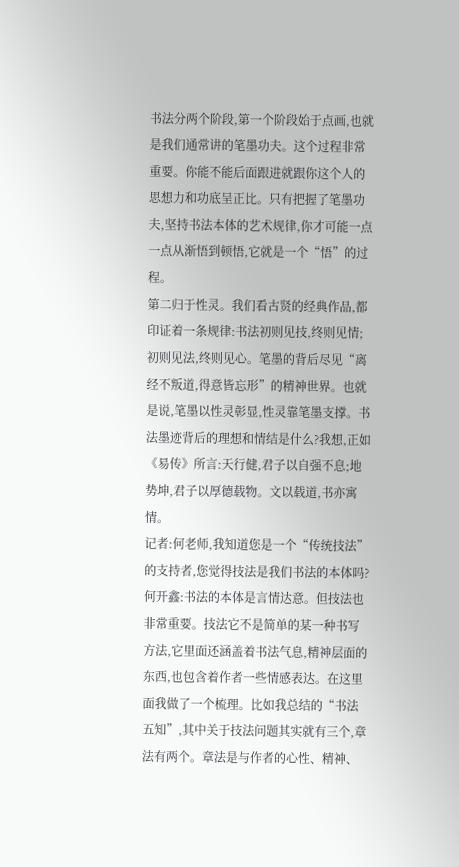书法分两个阶段,第一个阶段始于点画,也就是我们通常讲的笔墨功夫。这个过程非常重要。你能不能后面跟进就跟你这个人的思想力和功底呈正比。只有把握了笔墨功夫,坚持书法本体的艺术规律,你才可能一点一点从渐悟到顿悟,它就是一个“悟”的过程。
第二归于性灵。我们看古贤的经典作品,都印证着一条规律:书法初则见技,终则见情;初则见法,终则见心。笔墨的背后尽见“离经不叛道,得意皆忘形”的精神世界。也就是说,笔墨以性灵彰显,性灵靠笔墨支撑。书法墨迹背后的理想和情结是什么?我想,正如《易传》所言:天行健,君子以自强不息;地势坤,君子以厚德载物。文以载道,书亦寓情。
记者:何老师,我知道您是一个“传统技法”的支持者,您觉得技法是我们书法的本体吗?
何开鑫:书法的本体是言情达意。但技法也非常重要。技法它不是简单的某一种书写方法,它里面还涵盖着书法气息,精神层面的东西,也包含着作者一些情感表达。在这里面我做了一个梳理。比如我总结的“书法五知”,其中关于技法问题其实就有三个,章法有两个。章法是与作者的心性、精神、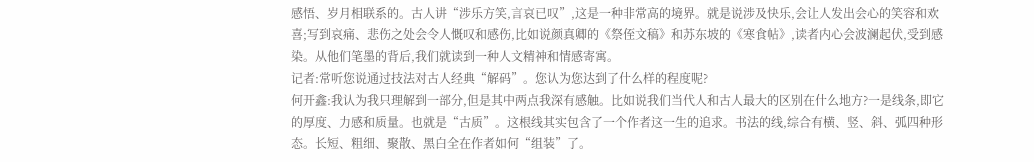感悟、岁月相联系的。古人讲“涉乐方笑,言哀已叹”,这是一种非常高的境界。就是说涉及快乐,会让人发出会心的笑容和欢喜;写到哀痛、悲伤之处会令人慨叹和感伤,比如说颜真卿的《祭侄文稿》和苏东坡的《寒食帖》,读者内心会波澜起伏,受到感染。从他们笔墨的背后,我们就读到一种人文精神和情感寄寓。
记者:常听您说通过技法对古人经典“解码”。您认为您达到了什么样的程度呢?
何开鑫:我认为我只理解到一部分,但是其中两点我深有感触。比如说我们当代人和古人最大的区别在什么地方?一是线条,即它的厚度、力感和质量。也就是“古质”。这根线其实包含了一个作者这一生的追求。书法的线,综合有横、竖、斜、弧四种形态。长短、粗细、聚散、黑白全在作者如何“组装”了。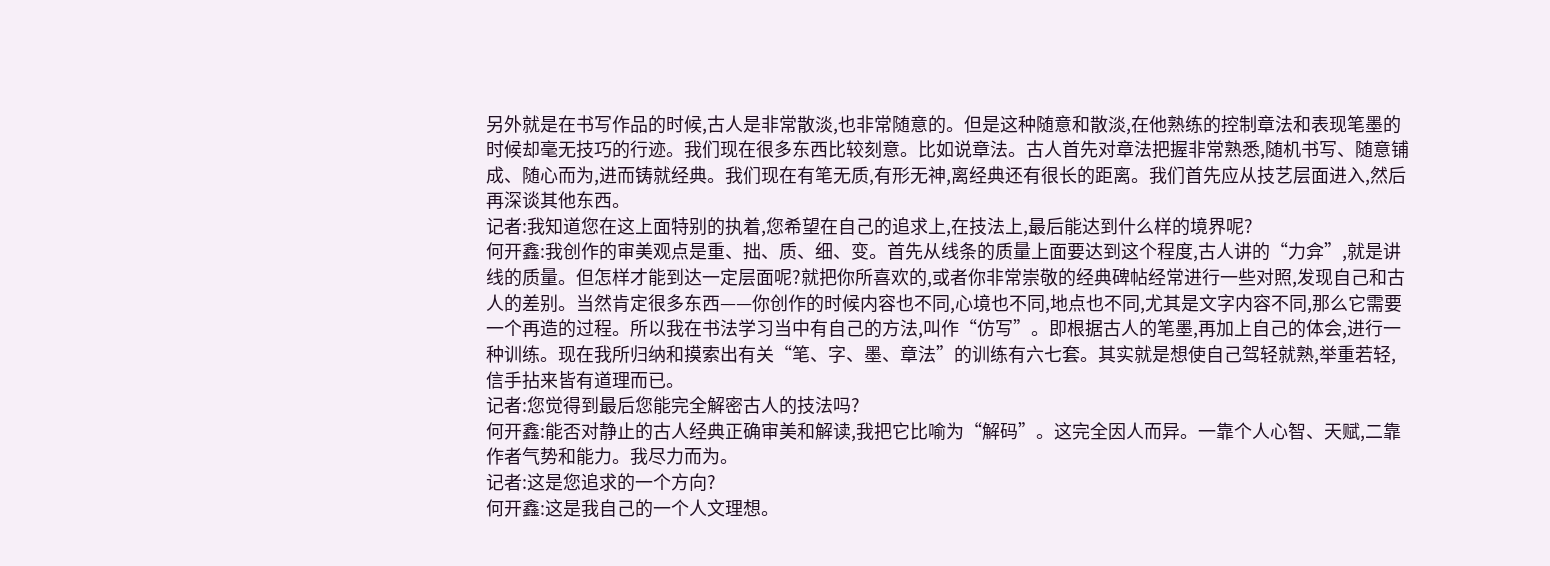另外就是在书写作品的时候,古人是非常散淡,也非常随意的。但是这种随意和散淡,在他熟练的控制章法和表现笔墨的时候却毫无技巧的行迹。我们现在很多东西比较刻意。比如说章法。古人首先对章法把握非常熟悉,随机书写、随意铺成、随心而为,进而铸就经典。我们现在有笔无质,有形无神,离经典还有很长的距离。我们首先应从技艺层面进入,然后再深谈其他东西。
记者:我知道您在这上面特别的执着,您希望在自己的追求上,在技法上,最后能达到什么样的境界呢?
何开鑫:我创作的审美观点是重、拙、质、细、变。首先从线条的质量上面要达到这个程度,古人讲的“力弇”,就是讲线的质量。但怎样才能到达一定层面呢?就把你所喜欢的,或者你非常崇敬的经典碑帖经常进行一些对照,发现自己和古人的差别。当然肯定很多东西——你创作的时候内容也不同,心境也不同,地点也不同,尤其是文字内容不同,那么它需要一个再造的过程。所以我在书法学习当中有自己的方法,叫作“仿写”。即根据古人的笔墨,再加上自己的体会,进行一种训练。现在我所归纳和摸索出有关“笔、字、墨、章法”的训练有六七套。其实就是想使自己驾轻就熟,举重若轻,信手拈来皆有道理而已。
记者:您觉得到最后您能完全解密古人的技法吗?
何开鑫:能否对静止的古人经典正确审美和解读,我把它比喻为“解码”。这完全因人而异。一靠个人心智、天赋,二靠作者气势和能力。我尽力而为。
记者:这是您追求的一个方向?
何开鑫:这是我自己的一个人文理想。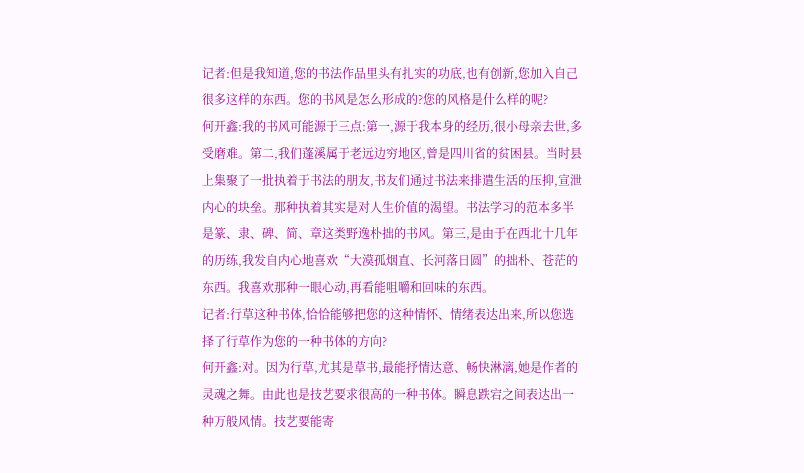记者:但是我知道,您的书法作品里头有扎实的功底,也有创新,您加入自己很多这样的东西。您的书风是怎么形成的?您的风格是什么样的呢?
何开鑫:我的书风可能源于三点:第一,源于我本身的经历,很小母亲去世,多受磨难。第二,我们蓬溪属于老远边穷地区,曾是四川省的贫困县。当时县上集聚了一批执着于书法的朋友,书友们通过书法来排遣生活的压抑,宣泄内心的块垒。那种执着其实是对人生价值的渴望。书法学习的范本多半是篆、隶、碑、简、章这类野逸朴拙的书风。第三,是由于在西北十几年的历练,我发自内心地喜欢“大漠孤烟直、长河落日圆”的拙朴、苍茫的东西。我喜欢那种一眼心动,再看能咀嚼和回味的东西。
记者:行草这种书体,恰恰能够把您的这种情怀、情绪表达出来,所以您选择了行草作为您的一种书体的方向?
何开鑫:对。因为行草,尤其是草书,最能抒情达意、畅快淋漓,她是作者的灵魂之舞。由此也是技艺要求很高的一种书体。瞬息跌宕之间表达出一种万般风情。技艺要能寄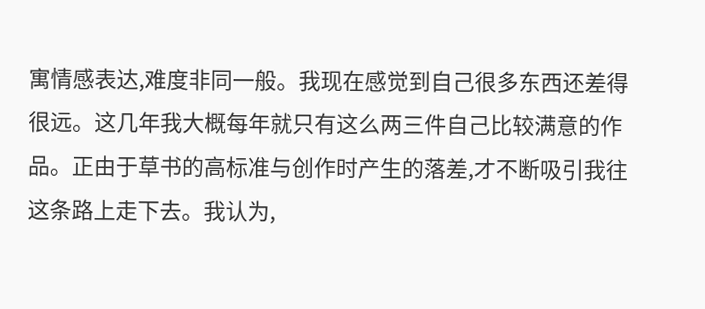寓情感表达,难度非同一般。我现在感觉到自己很多东西还差得很远。这几年我大概每年就只有这么两三件自己比较满意的作品。正由于草书的高标准与创作时产生的落差,才不断吸引我往这条路上走下去。我认为,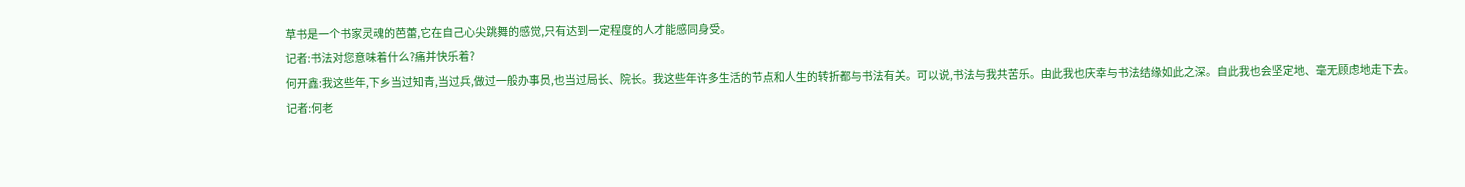草书是一个书家灵魂的芭蕾,它在自己心尖跳舞的感觉,只有达到一定程度的人才能感同身受。
记者:书法对您意味着什么?痛并快乐着?
何开鑫:我这些年,下乡当过知青,当过兵,做过一般办事员,也当过局长、院长。我这些年许多生活的节点和人生的转折都与书法有关。可以说,书法与我共苦乐。由此我也庆幸与书法结缘如此之深。自此我也会坚定地、毫无顾虑地走下去。
记者:何老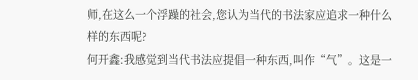师,在这么一个浮躁的社会,您认为当代的书法家应追求一种什么样的东西呢?
何开鑫:我感觉到当代书法应提倡一种东西,叫作“气”。这是一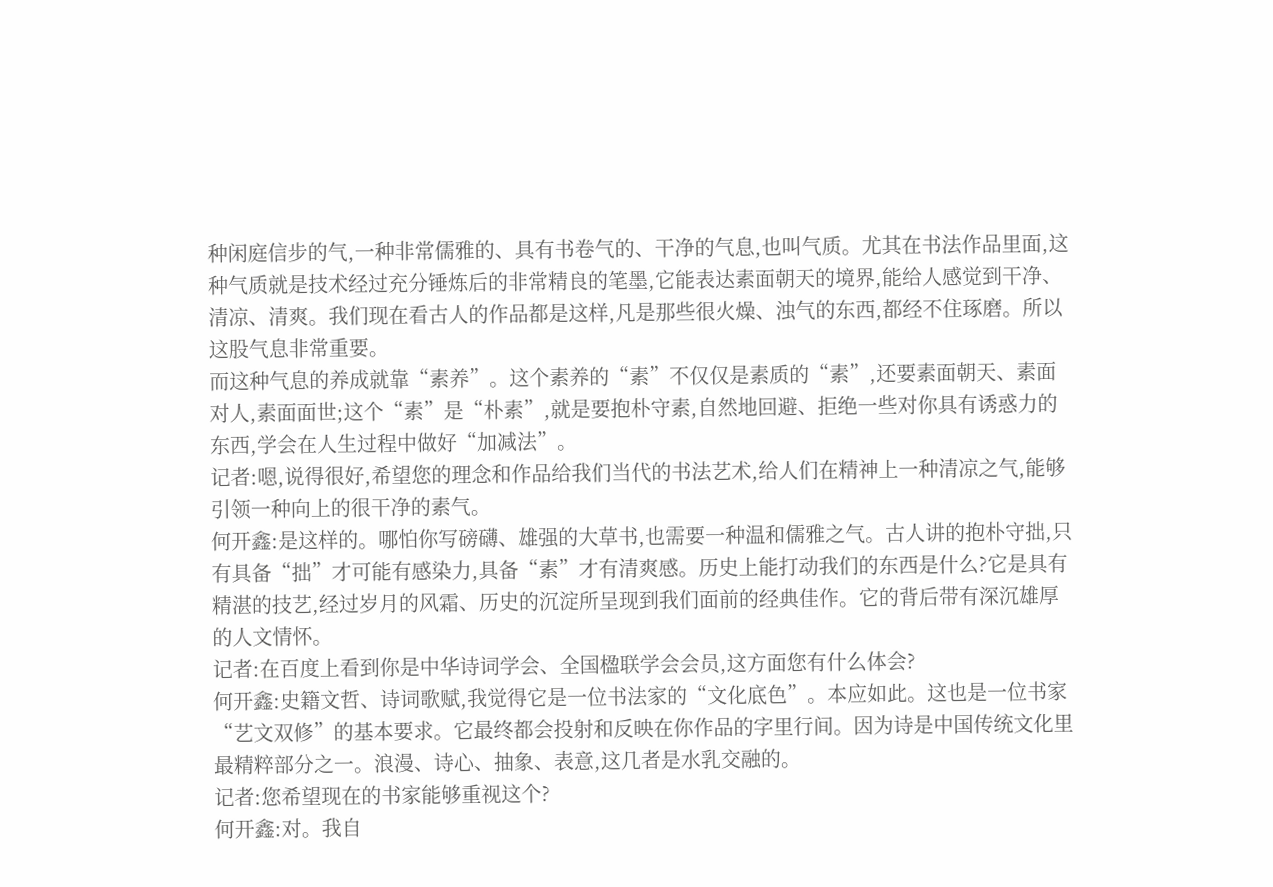种闲庭信步的气,一种非常儒雅的、具有书卷气的、干净的气息,也叫气质。尤其在书法作品里面,这种气质就是技术经过充分锤炼后的非常精良的笔墨,它能表达素面朝天的境界,能给人感觉到干净、清凉、清爽。我们现在看古人的作品都是这样,凡是那些很火燥、浊气的东西,都经不住琢磨。所以这股气息非常重要。
而这种气息的养成就靠“素养”。这个素养的“素”不仅仅是素质的“素”,还要素面朝天、素面对人,素面面世;这个“素”是“朴素”,就是要抱朴守素,自然地回避、拒绝一些对你具有诱惑力的东西,学会在人生过程中做好“加减法”。
记者:嗯,说得很好,希望您的理念和作品给我们当代的书法艺术,给人们在精神上一种清凉之气,能够引领一种向上的很干净的素气。
何开鑫:是这样的。哪怕你写磅礴、雄强的大草书,也需要一种温和儒雅之气。古人讲的抱朴守拙,只有具备“拙”才可能有感染力,具备“素”才有清爽感。历史上能打动我们的东西是什么?它是具有精湛的技艺,经过岁月的风霜、历史的沉淀所呈现到我们面前的经典佳作。它的背后带有深沉雄厚的人文情怀。
记者:在百度上看到你是中华诗词学会、全国楹联学会会员,这方面您有什么体会?
何开鑫:史籍文哲、诗词歌赋,我觉得它是一位书法家的“文化底色”。本应如此。这也是一位书家“艺文双修”的基本要求。它最终都会投射和反映在你作品的字里行间。因为诗是中国传统文化里最精粹部分之一。浪漫、诗心、抽象、表意,这几者是水乳交融的。
记者:您希望现在的书家能够重视这个?
何开鑫:对。我自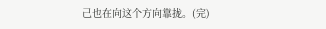己也在向这个方向靠拢。(完)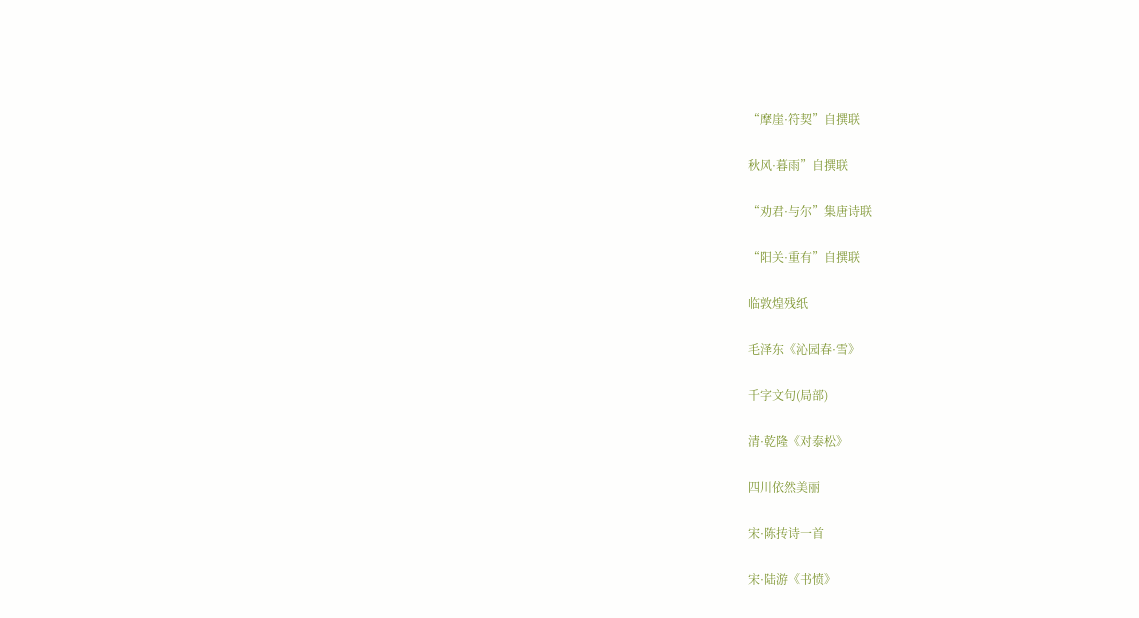“摩崖·符契”自撰联

秋风·暮雨”自撰联

“劝君·与尔”集唐诗联

“阳关·重有”自撰联

临敦煌残纸

毛泽东《沁园春·雪》

千字文句(局部)

清·乾隆《对泰松》

四川依然美丽

宋·陈抟诗一首

宋·陆游《书愤》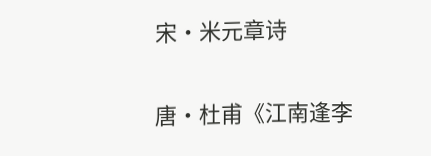宋·米元章诗

唐·杜甫《江南逢李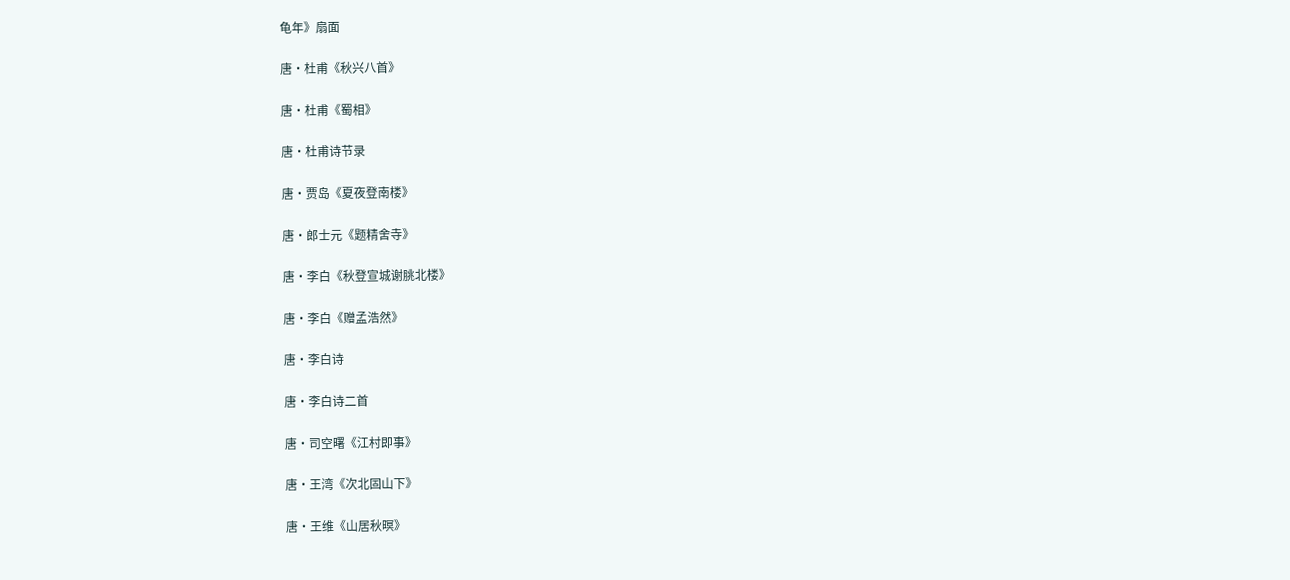龟年》扇面

唐·杜甫《秋兴八首》

唐·杜甫《蜀相》

唐·杜甫诗节录

唐·贾岛《夏夜登南楼》

唐·郎士元《题精舍寺》

唐·李白《秋登宣城谢脁北楼》

唐·李白《赠孟浩然》

唐·李白诗

唐·李白诗二首

唐·司空曙《江村即事》

唐·王湾《次北固山下》

唐·王维《山居秋暝》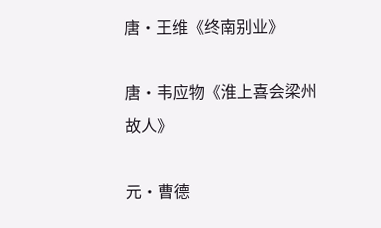唐·王维《终南别业》

唐·韦应物《淮上喜会梁州故人》

元·曹德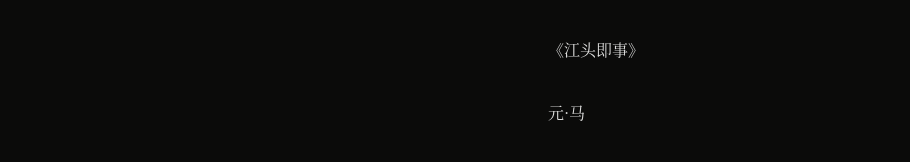《江头即事》

元·马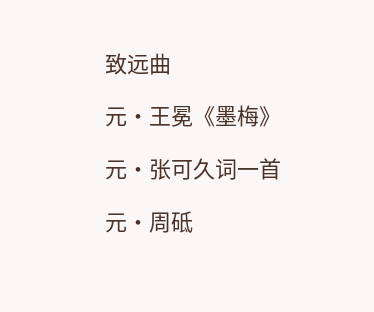致远曲

元·王冕《墨梅》

元·张可久词一首

元·周砥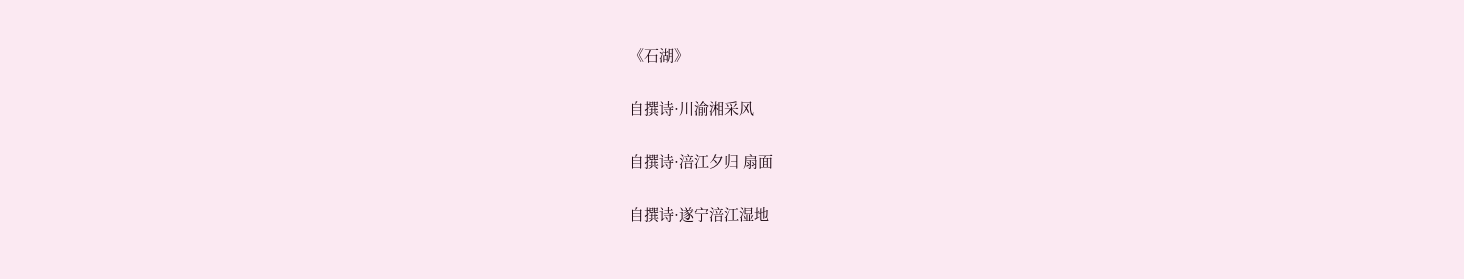《石湖》

自撰诗·川渝湘采风

自撰诗·涪江夕归 扇面

自撰诗·遂宁涪江湿地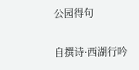公园得句

自撰诗·西湖行吟